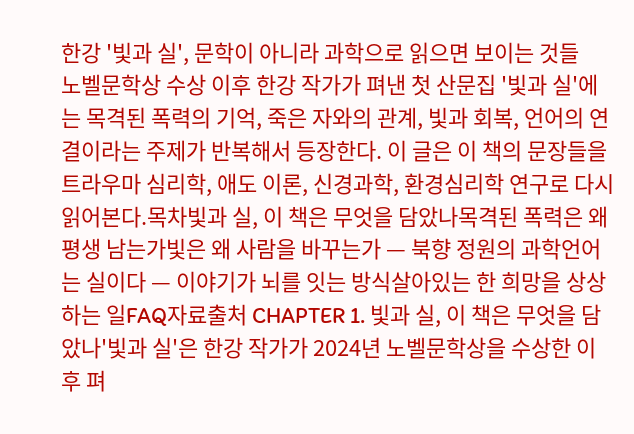한강 '빛과 실', 문학이 아니라 과학으로 읽으면 보이는 것들
노벨문학상 수상 이후 한강 작가가 펴낸 첫 산문집 '빛과 실'에는 목격된 폭력의 기억, 죽은 자와의 관계, 빛과 회복, 언어의 연결이라는 주제가 반복해서 등장한다. 이 글은 이 책의 문장들을 트라우마 심리학, 애도 이론, 신경과학, 환경심리학 연구로 다시 읽어본다.목차빛과 실, 이 책은 무엇을 담았나목격된 폭력은 왜 평생 남는가빛은 왜 사람을 바꾸는가 — 북향 정원의 과학언어는 실이다 — 이야기가 뇌를 잇는 방식살아있는 한 희망을 상상하는 일FAQ자료출처 CHAPTER 1. 빛과 실, 이 책은 무엇을 담았나'빛과 실'은 한강 작가가 2024년 노벨문학상을 수상한 이후 펴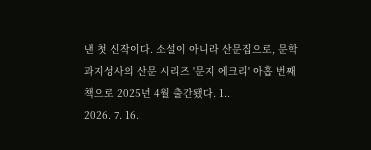낸 첫 신작이다. 소설이 아니라 산문집으로, 문학과지성사의 산문 시리즈 '문지 에크리' 아홉 번째 책으로 2025년 4월 출간됐다. 1..
2026. 7. 16.